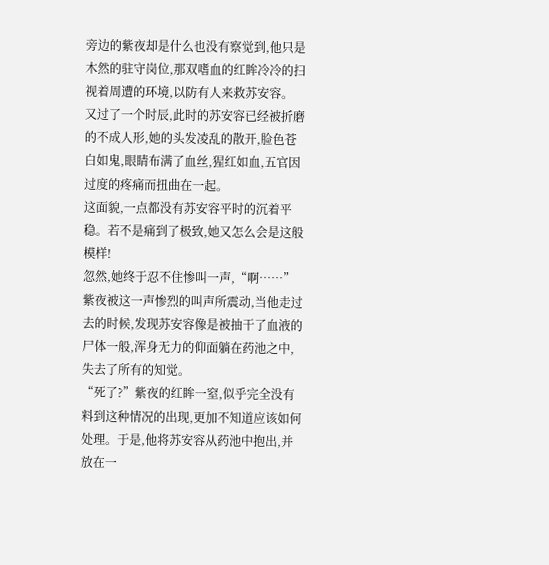旁边的紫夜却是什么也没有察觉到,他只是木然的驻守岗位,那双嗜血的红眸冷冷的扫视着周遭的环境,以防有人来救苏安容。
又过了一个时辰,此时的苏安容已经被折磨的不成人形,她的头发凌乱的散开,脸色苍白如鬼,眼睛布满了血丝,猩红如血,五官因过度的疼痛而扭曲在一起。
这面貌,一点都没有苏安容平时的沉着平稳。若不是痛到了极致,她又怎么会是这般模样!
忽然,她终于忍不住惨叫一声,“啊……”
紫夜被这一声惨烈的叫声所震动,当他走过去的时候,发现苏安容像是被抽干了血液的尸体一般,浑身无力的仰面躺在药池之中,失去了所有的知觉。
“死了?”紫夜的红眸一窒,似乎完全没有料到这种情况的出现,更加不知道应该如何处理。于是,他将苏安容从药池中抱出,并放在一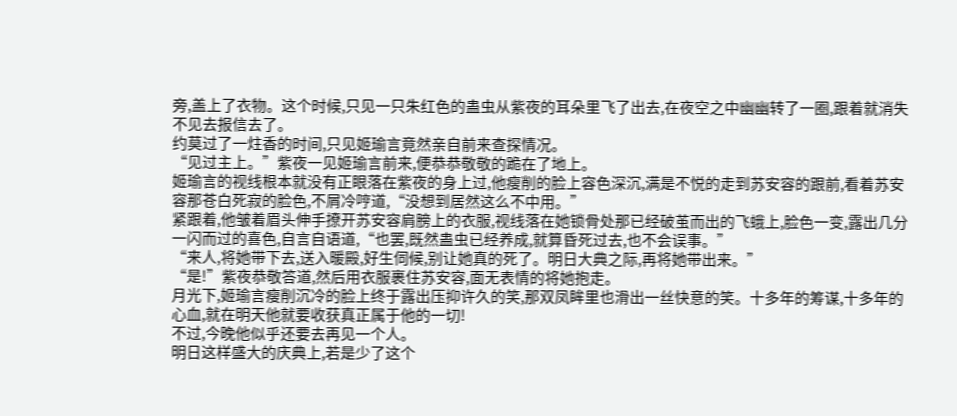旁,盖上了衣物。这个时候,只见一只朱红色的蛊虫从紫夜的耳朵里飞了出去,在夜空之中幽幽转了一圈,跟着就消失不见去报信去了。
约莫过了一炷香的时间,只见姬瑜言竟然亲自前来查探情况。
“见过主上。”紫夜一见姬瑜言前来,便恭恭敬敬的跪在了地上。
姬瑜言的视线根本就没有正眼落在紫夜的身上过,他瘦削的脸上容色深沉,满是不悦的走到苏安容的跟前,看着苏安容那苍白死寂的脸色,不屑冷哼道,“没想到居然这么不中用。”
紧跟着,他皱着眉头伸手撩开苏安容肩膀上的衣服,视线落在她锁骨处那已经破茧而出的飞蛾上,脸色一变,露出几分一闪而过的喜色,自言自语道,“也罢,既然蛊虫已经养成,就算昏死过去,也不会误事。”
“来人,将她带下去,送入暖殿,好生伺候,别让她真的死了。明日大典之际,再将她带出来。”
“是!”紫夜恭敬答道,然后用衣服裹住苏安容,面无表情的将她抱走。
月光下,姬瑜言瘦削沉冷的脸上终于露出压抑许久的笑,那双凤眸里也滑出一丝快意的笑。十多年的筹谋,十多年的心血,就在明天他就要收获真正属于他的一切!
不过,今晚他似乎还要去再见一个人。
明日这样盛大的庆典上,若是少了这个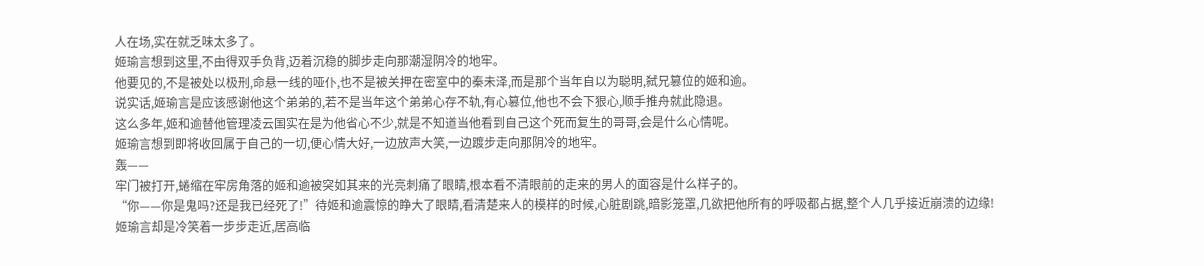人在场,实在就乏味太多了。
姬瑜言想到这里,不由得双手负背,迈着沉稳的脚步走向那潮湿阴冷的地牢。
他要见的,不是被处以极刑,命悬一线的哑仆,也不是被关押在密室中的秦未泽,而是那个当年自以为聪明,弑兄篡位的姬和逾。
说实话,姬瑜言是应该感谢他这个弟弟的,若不是当年这个弟弟心存不轨,有心篡位,他也不会下狠心,顺手推舟就此隐退。
这么多年,姬和逾替他管理凌云国实在是为他省心不少,就是不知道当他看到自己这个死而复生的哥哥,会是什么心情呢。
姬瑜言想到即将收回属于自己的一切,便心情大好,一边放声大笑,一边踱步走向那阴冷的地牢。
轰——
牢门被打开,蜷缩在牢房角落的姬和逾被突如其来的光亮刺痛了眼睛,根本看不清眼前的走来的男人的面容是什么样子的。
“你——你是鬼吗?还是我已经死了!”待姬和逾震惊的睁大了眼睛,看清楚来人的模样的时候,心脏剧跳,暗影笼罩,几欲把他所有的呼吸都占据,整个人几乎接近崩溃的边缘!
姬瑜言却是冷笑着一步步走近,居高临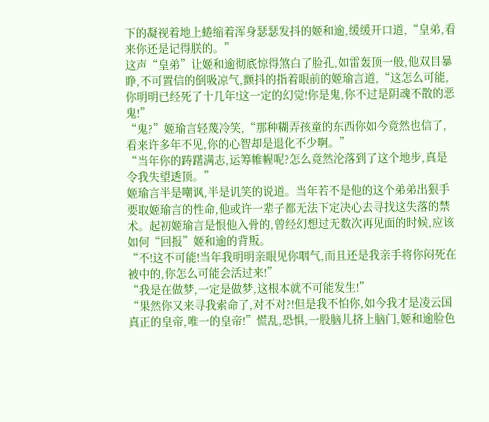下的凝视着地上蜷缩着浑身瑟瑟发抖的姬和逾,缓缓开口道,“皇弟,看来你还是记得朕的。”
这声“皇弟”让姬和逾彻底惊得煞白了脸孔,如雷轰顶一般,他双目暴睁,不可置信的倒吸凉气,颤抖的指着眼前的姬瑜言道,“这怎么可能,你明明已经死了十几年!这一定的幻觉!你是鬼,你不过是阴魂不散的恶鬼!”
“鬼?”姬瑜言轻蔑冷笑,“那种糊弄孩童的东西你如今竟然也信了,看来许多年不见,你的心智却是退化不少啊。”
“当年你的踌躇满志,运筹帷幄呢?怎么竟然沦落到了这个地步,真是令我失望透顶。”
姬瑜言半是嘲讽,半是讥笑的说道。当年若不是他的这个弟弟出狠手要取姬瑜言的性命,他或许一辈子都无法下定决心去寻找这失落的禁术。起初姬瑜言是恨他入骨的,曾经幻想过无数次再见面的时候,应该如何“回报”姬和逾的背叛。
“不!这不可能!当年我明明亲眼见你咽气,而且还是我亲手将你闷死在被中的,你怎么可能会活过来!”
“我是在做梦,一定是做梦,这根本就不可能发生!”
“果然你又来寻我索命了,对不对?!但是我不怕你,如今我才是凌云国真正的皇帝,唯一的皇帝!”慌乱,恐惧,一股脑儿挤上脑门,姬和逾脸色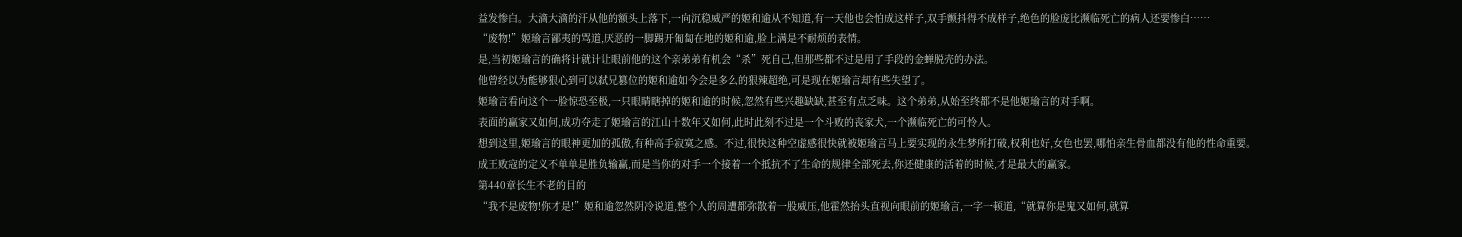益发惨白。大滴大滴的汗从他的额头上落下,一向沉稳威严的姬和逾从不知道,有一天他也会怕成这样子,双手颤抖得不成样子,绝色的脸庞比濒临死亡的病人还要惨白……
“废物!”姬瑜言鄙夷的骂道,厌恶的一脚踢开匍匐在地的姬和逾,脸上满是不耐烦的表情。
是,当初姬瑜言的确将计就计让眼前他的这个亲弟弟有机会“杀”死自己,但那些都不过是用了手段的金蝉脱壳的办法。
他曾经以为能够狠心到可以弑兄篡位的姬和逾如今会是多么的狠辣超绝,可是现在姬瑜言却有些失望了。
姬瑜言看向这个一脸惊恐至极,一只眼睛瞎掉的姬和逾的时候,忽然有些兴趣缺缺,甚至有点乏味。这个弟弟,从始至终都不是他姬瑜言的对手啊。
表面的赢家又如何,成功夺走了姬瑜言的江山十数年又如何,此时此刻不过是一个斗败的丧家犬,一个濒临死亡的可怜人。
想到这里,姬瑜言的眼神更加的孤傲,有种高手寂寞之感。不过,很快这种空虚感很快就被姬瑜言马上要实现的永生梦所打破,权利也好,女色也罢,哪怕亲生骨血都没有他的性命重要。
成王败寇的定义不单单是胜负输赢,而是当你的对手一个接着一个抵抗不了生命的规律全部死去,你还健康的活着的时候,才是最大的赢家。
第440章长生不老的目的
“我不是废物!你才是!”姬和逾忽然阴冷说道,整个人的周遭都弥散着一股威压,他霍然抬头直视向眼前的姬瑜言,一字一顿道,“就算你是鬼又如何,就算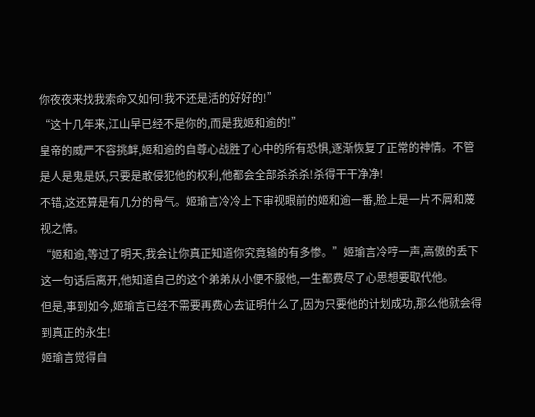你夜夜来找我索命又如何!我不还是活的好好的!”
“这十几年来,江山早已经不是你的,而是我姬和逾的!”
皇帝的威严不容挑衅,姬和逾的自尊心战胜了心中的所有恐惧,逐渐恢复了正常的神情。不管是人是鬼是妖,只要是敢侵犯他的权利,他都会全部杀杀杀!杀得干干净净!
不错,这还算是有几分的骨气。姬瑜言冷冷上下审视眼前的姬和逾一番,脸上是一片不屑和蔑视之情。
“姬和逾,等过了明天,我会让你真正知道你究竟输的有多惨。”姬瑜言冷哼一声,高傲的丢下这一句话后离开,他知道自己的这个弟弟从小便不服他,一生都费尽了心思想要取代他。
但是,事到如今,姬瑜言已经不需要再费心去证明什么了,因为只要他的计划成功,那么他就会得到真正的永生!
姬瑜言觉得自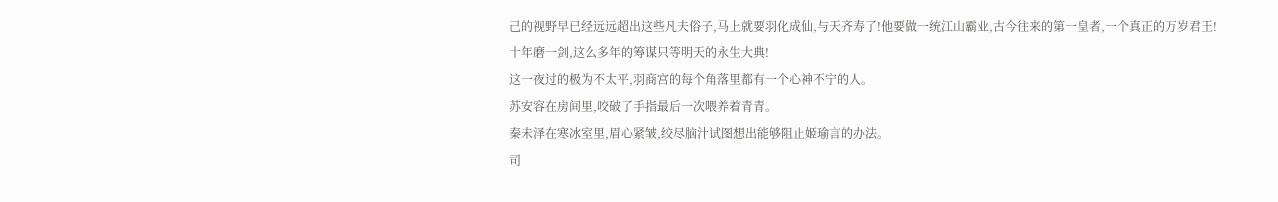己的视野早已经远远超出这些凡夫俗子,马上就要羽化成仙,与天齐寿了!他要做一统江山霸业,古今往来的第一皇者,一个真正的万岁君王!
十年磨一剑,这么多年的筹谋只等明天的永生大典!
这一夜过的极为不太平,羽商宫的每个角落里都有一个心神不宁的人。
苏安容在房间里,咬破了手指最后一次喂养着青青。
秦未泽在寒冰室里,眉心紧皱,绞尽脑汁试图想出能够阻止姬瑜言的办法。
司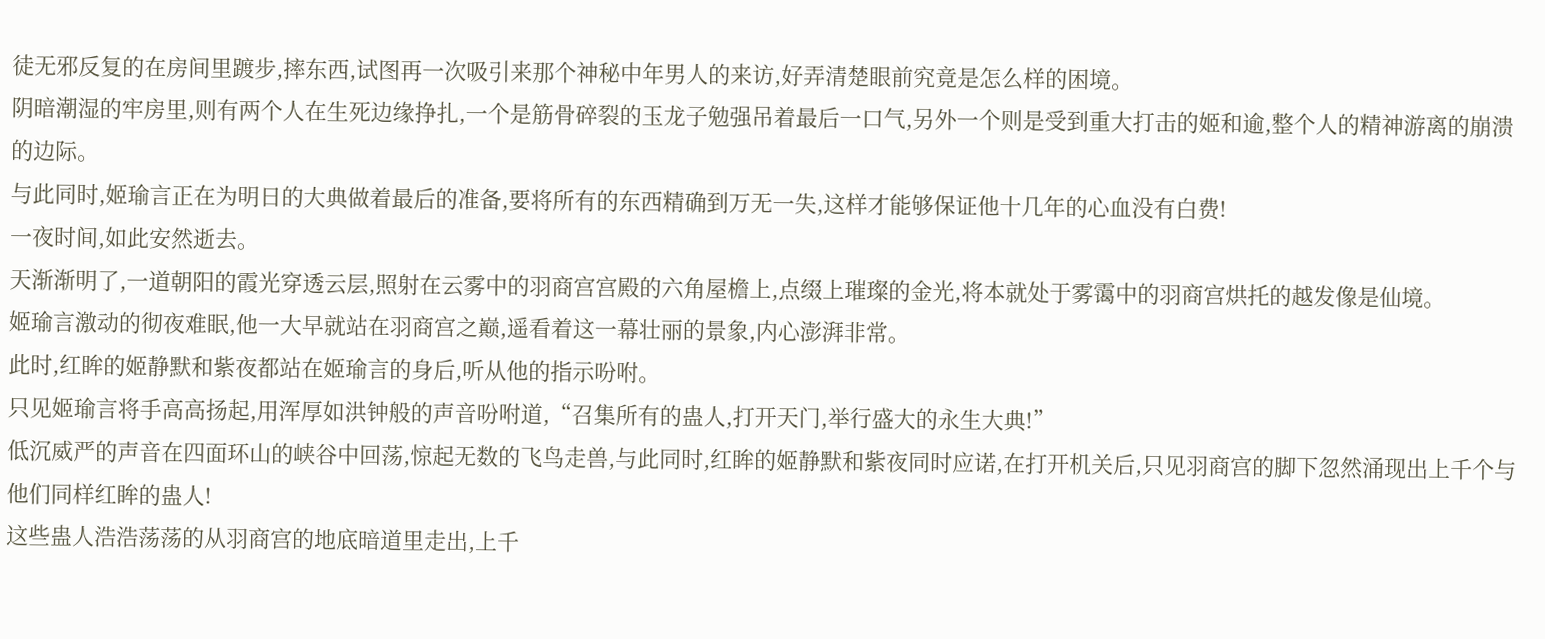徒无邪反复的在房间里踱步,摔东西,试图再一次吸引来那个神秘中年男人的来访,好弄清楚眼前究竟是怎么样的困境。
阴暗潮湿的牢房里,则有两个人在生死边缘挣扎,一个是筋骨碎裂的玉龙子勉强吊着最后一口气,另外一个则是受到重大打击的姬和逾,整个人的精神游离的崩溃的边际。
与此同时,姬瑜言正在为明日的大典做着最后的准备,要将所有的东西精确到万无一失,这样才能够保证他十几年的心血没有白费!
一夜时间,如此安然逝去。
天渐渐明了,一道朝阳的霞光穿透云层,照射在云雾中的羽商宫宫殿的六角屋檐上,点缀上璀璨的金光,将本就处于雾霭中的羽商宫烘托的越发像是仙境。
姬瑜言激动的彻夜难眠,他一大早就站在羽商宫之巅,遥看着这一幕壮丽的景象,内心澎湃非常。
此时,红眸的姬静默和紫夜都站在姬瑜言的身后,听从他的指示吩咐。
只见姬瑜言将手高高扬起,用浑厚如洪钟般的声音吩咐道,“召集所有的蛊人,打开天门,举行盛大的永生大典!”
低沉威严的声音在四面环山的峡谷中回荡,惊起无数的飞鸟走兽,与此同时,红眸的姬静默和紫夜同时应诺,在打开机关后,只见羽商宫的脚下忽然涌现出上千个与他们同样红眸的蛊人!
这些蛊人浩浩荡荡的从羽商宫的地底暗道里走出,上千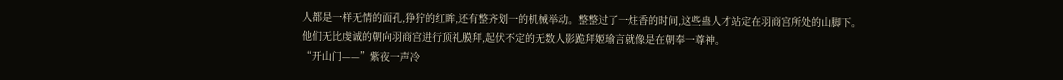人都是一样无情的面孔,狰狞的红眸,还有整齐划一的机械举动。整整过了一炷香的时间,这些蛊人才站定在羽商宫所处的山脚下。
他们无比虔诚的朝向羽商宫进行顶礼膜拜,起伏不定的无数人影跪拜姬瑜言就像是在朝奉一尊神。
“开山门——”紫夜一声冷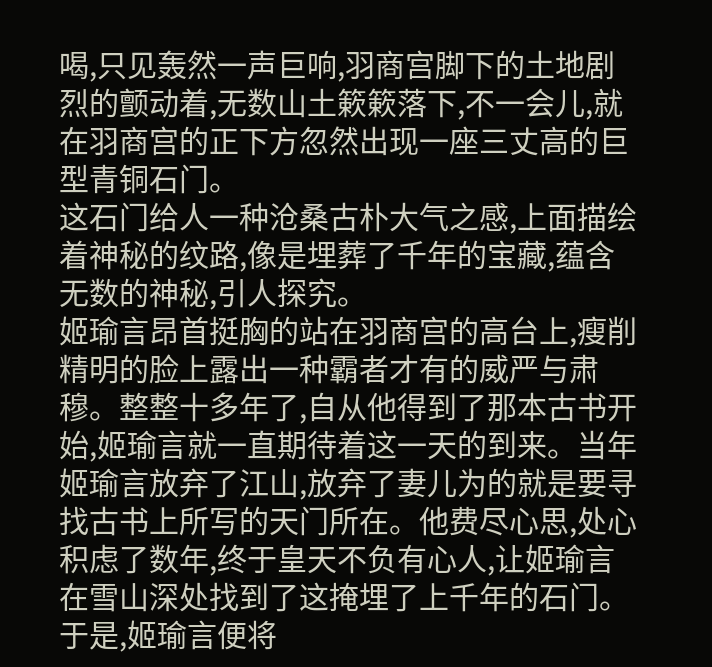喝,只见轰然一声巨响,羽商宫脚下的土地剧烈的颤动着,无数山土簌簌落下,不一会儿,就在羽商宫的正下方忽然出现一座三丈高的巨型青铜石门。
这石门给人一种沧桑古朴大气之感,上面描绘着神秘的纹路,像是埋葬了千年的宝藏,蕴含无数的神秘,引人探究。
姬瑜言昂首挺胸的站在羽商宫的高台上,瘦削精明的脸上露出一种霸者才有的威严与肃穆。整整十多年了,自从他得到了那本古书开始,姬瑜言就一直期待着这一天的到来。当年姬瑜言放弃了江山,放弃了妻儿为的就是要寻找古书上所写的天门所在。他费尽心思,处心积虑了数年,终于皇天不负有心人,让姬瑜言在雪山深处找到了这掩埋了上千年的石门。
于是,姬瑜言便将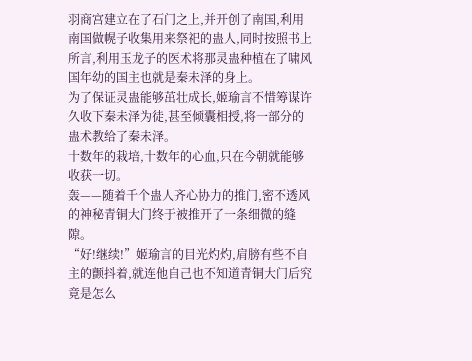羽商宫建立在了石门之上,并开创了南国,利用南国做幌子收集用来祭祀的蛊人,同时按照书上所言,利用玉龙子的医术将那灵蛊种植在了啸风国年幼的国主也就是秦未泽的身上。
为了保证灵蛊能够茁壮成长,姬瑜言不惜筹谋许久收下秦未泽为徒,甚至倾囊相授,将一部分的蛊术教给了秦未泽。
十数年的栽培,十数年的心血,只在今朝就能够收获一切。
轰——随着千个蛊人齐心协力的推门,密不透风的神秘青铜大门终于被推开了一条细微的缝隙。
“好!继续!”姬瑜言的目光灼灼,肩膀有些不自主的颤抖着,就连他自己也不知道青铜大门后究竟是怎么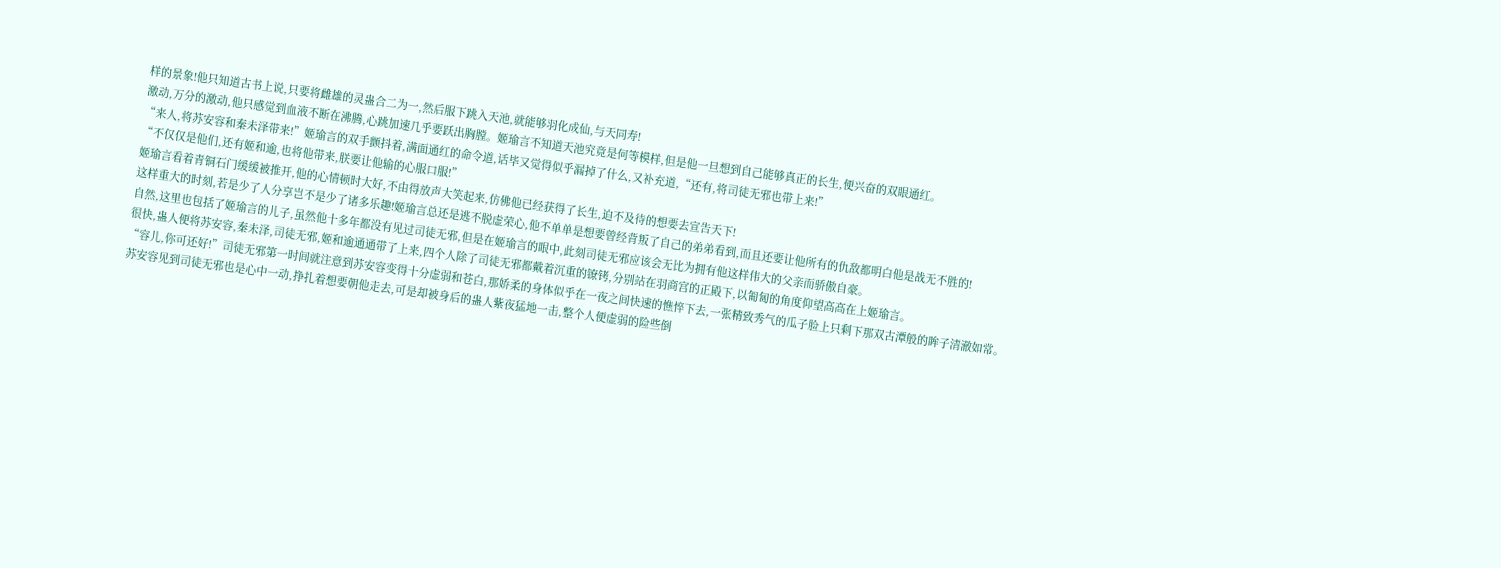样的景象!他只知道古书上说,只要将雌雄的灵蛊合二为一,然后服下跳入天池,就能够羽化成仙,与天同寿!
激动,万分的激动,他只感觉到血液不断在沸腾,心跳加速几乎要跃出胸膛。姬瑜言不知道天池究竟是何等模样,但是他一旦想到自己能够真正的长生,便兴奋的双眼通红。
“来人,将苏安容和秦未泽带来!”姬瑜言的双手颤抖着,满面通红的命令道,话毕又觉得似乎漏掉了什么,又补充道,“还有,将司徒无邪也带上来!”
“不仅仅是他们,还有姬和逾,也将他带来,朕要让他输的心服口服!”
姬瑜言看着青铜石门缓缓被推开,他的心情顿时大好,不由得放声大笑起来,仿佛他已经获得了长生,迫不及待的想要去宣告天下!
这样重大的时刻,若是少了人分享岂不是少了诸多乐趣!姬瑜言总还是逃不脱虚荣心,他不单单是想要曾经背叛了自己的弟弟看到,而且还要让他所有的仇敌都明白他是战无不胜的!
自然,这里也包括了姬瑜言的儿子,虽然他十多年都没有见过司徒无邪,但是在姬瑜言的眼中,此刻司徒无邪应该会无比为拥有他这样伟大的父亲而骄傲自豪。
很快,蛊人便将苏安容,秦未泽,司徒无邪,姬和逾通通带了上来,四个人除了司徒无邪都戴着沉重的镣铐,分别站在羽商宫的正殿下,以匍匐的角度仰望高高在上姬瑜言。
“容儿,你可还好!”司徒无邪第一时间就注意到苏安容变得十分虚弱和苍白,那娇柔的身体似乎在一夜之间快速的憔悴下去,一张精致秀气的瓜子脸上只剩下那双古潭般的眸子清澈如常。
苏安容见到司徒无邪也是心中一动,挣扎着想要朝他走去,可是却被身后的蛊人紫夜猛地一击,整个人便虚弱的险些倒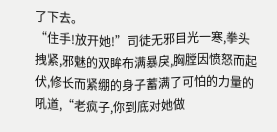了下去。
“住手!放开她!”司徒无邪目光一寒,拳头拽紧,邪魅的双眸布满暴戾,胸膛因愤怒而起伏,修长而紧绷的身子蓄满了可怕的力量的吼道,“老疯子,你到底对她做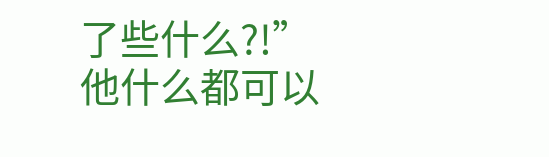了些什么?!”
他什么都可以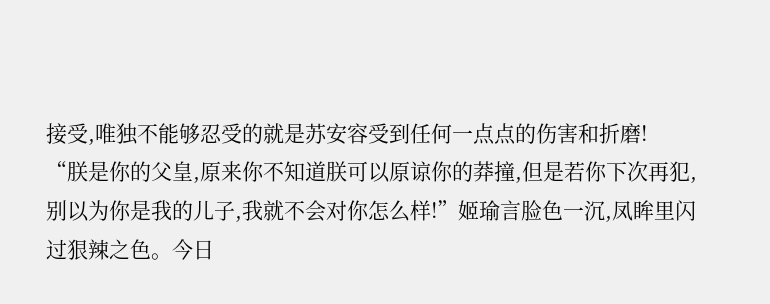接受,唯独不能够忍受的就是苏安容受到任何一点点的伤害和折磨!
“朕是你的父皇,原来你不知道朕可以原谅你的莽撞,但是若你下次再犯,别以为你是我的儿子,我就不会对你怎么样!”姬瑜言脸色一沉,凤眸里闪过狠辣之色。今日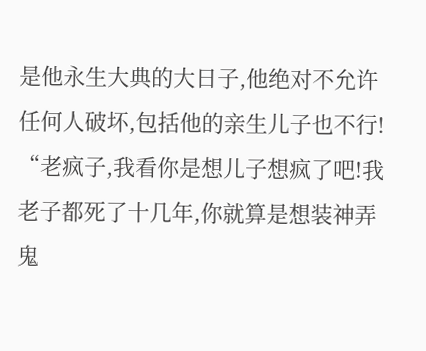是他永生大典的大日子,他绝对不允许任何人破坏,包括他的亲生儿子也不行!
“老疯子,我看你是想儿子想疯了吧!我老子都死了十几年,你就算是想装神弄鬼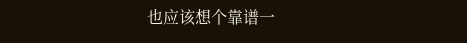也应该想个靠谱一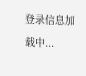登录信息加载中...